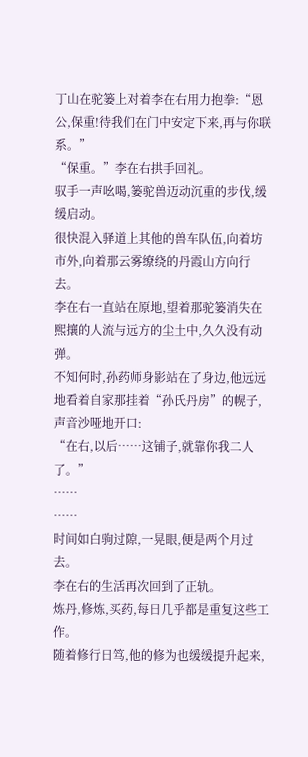丁山在驼篓上对着李在右用力抱拳:“恩公,保重!待我们在门中安定下来,再与你联系。”
“保重。”李在右拱手回礼。
驭手一声吆喝,篓驼兽迈动沉重的步伐,缓缓启动。
很快混入驿道上其他的兽车队伍,向着坊市外,向着那云雾缭绕的丹霞山方向行去。
李在右一直站在原地,望着那驼篓消失在熙攘的人流与远方的尘土中,久久没有动弹。
不知何时,孙药师身影站在了身边,他远远地看着自家那挂着“孙氏丹房”的幌子,声音沙哑地开口:
“在右,以后……这铺子,就靠你我二人了。”
……
……
时间如白驹过隙,一晃眼,便是两个月过去。
李在右的生活再次回到了正轨。
炼丹,修炼,买药,每日几乎都是重复这些工作。
随着修行日笃,他的修为也缓缓提升起来,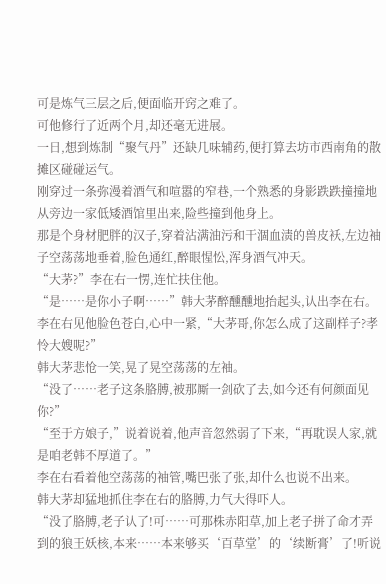可是炼气三层之后,便面临开窍之难了。
可他修行了近两个月,却还毫无进展。
一日,想到炼制“聚气丹”还缺几味辅药,便打算去坊市西南角的散摊区碰碰运气。
刚穿过一条弥漫着酒气和喧嚣的窄巷,一个熟悉的身影跌跌撞撞地从旁边一家低矮酒馆里出来,险些撞到他身上。
那是个身材肥胖的汉子,穿着沾满油污和干涸血渍的兽皮袄,左边袖子空荡荡地垂着,脸色通红,醉眼惺忪,浑身酒气冲天。
“大茅?”李在右一愣,连忙扶住他。
“是……是你小子啊……”韩大茅醉醺醺地抬起头,认出李在右。
李在右见他脸色苍白,心中一紧,“大茅哥,你怎么成了这副样子?孝怜大嫂呢?”
韩大茅悲怆一笑,晃了晃空荡荡的左袖。
“没了……老子这条胳膊,被那厮一剑砍了去,如今还有何颜面见你?”
“至于方娘子,”说着说着,他声音忽然弱了下来,“再耽误人家,就是咱老韩不厚道了。”
李在右看着他空荡荡的袖管,嘴巴张了张,却什么也说不出来。
韩大茅却猛地抓住李在右的胳膊,力气大得吓人。
“没了胳膊,老子认了!可……可那株赤阳草,加上老子拼了命才弄到的狼王妖核,本来……本来够买‘百草堂’的‘续断膏’了!听说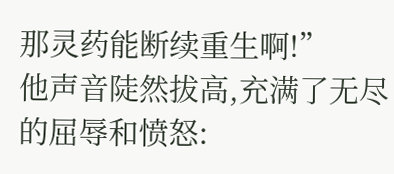那灵药能断续重生啊!”
他声音陡然拔高,充满了无尽的屈辱和愤怒: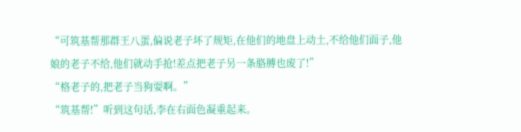“可筑基帮那群王八蛋,偏说老子坏了规矩,在他们的地盘上动土,不给他们面子,他娘的老子不给,他们就动手抢!差点把老子另一条胳膊也废了!”
“格老子的,把老子当狗耍啊。”
“筑基帮!”听到这句话,李在右面色凝重起来。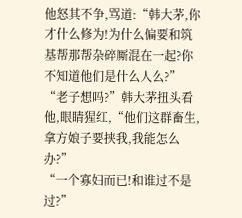他怒其不争,骂道:“韩大茅,你才什么修为!为什么偏要和筑基帮那帮杂碎厮混在一起?你不知道他们是什么人么?”
“老子想吗?”韩大茅扭头看他,眼睛猩红,“他们这群畜生,拿方娘子要挟我,我能怎么办?”
“一个寡妇而已!和谁过不是过?”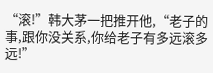“滚!”韩大茅一把推开他,“老子的事,跟你没关系,你给老子有多远滚多远!”